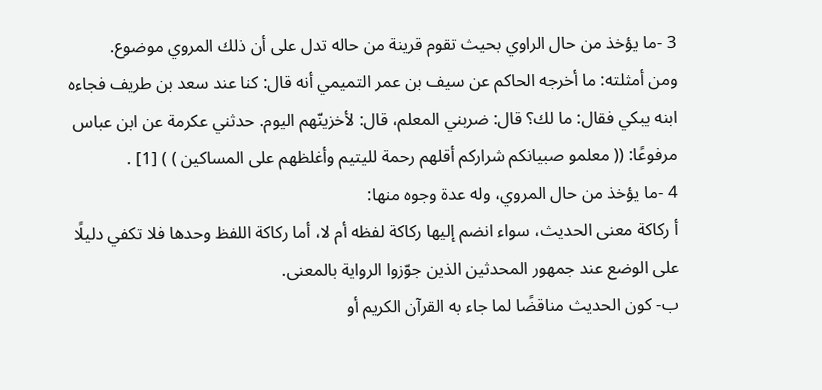3 -ما يؤخذ من حال الراوي بحيث تقوم قرينة من حاله تدل على أن ذلك المروي موضوع.
ومن أمثلته: ما أخرجه الحاكم عن سيف بن عمر التميمي أنه قال: كنا عند سعد بن طريف فجاءه ابنه يبكي فقال: ما لك؟ قال: ضربني المعلم، قال: لأخزينّهم اليوم. حدثني عكرمة عن ابن عباس مرفوعًا: (( معلمو صبيانكم شراركم أقلهم رحمة لليتيم وأغلظهم على المساكين ) ) [1] .
4 -ما يؤخذ من حال المروي، وله عدة وجوه منها:
أ ركاكة معنى الحديث، سواء انضم إليها ركاكة لفظه أم لا، أما ركاكة اللفظ وحدها فلا تكفي دليلًا على الوضع عند جمهور المحدثين الذين جوّزوا الرواية بالمعنى.
ب- كون الحديث مناقضًا لما جاء به القرآن الكريم أو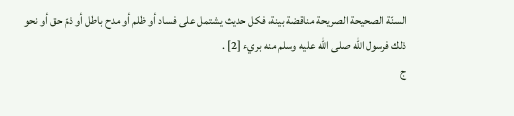السنّة الصحيحة الصريحة مناقضة بينة، فكل حديث يشتمل على فساد أو ظلم أو مدح باطل أو ذمّ حق أو نحو ذلك فرسول الله صلى الله عليه وسلم منه بريء [2] .
ج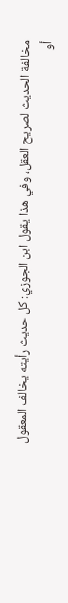مخالفة الحديث لصريح العقل، وفي هذا يقول ابن الجوزي: كل حديث رأيته يخالف المعقول أو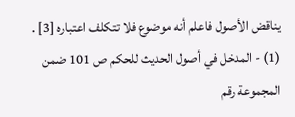يناقض الأصول فاعلم أنه موضوع فلا تتكلف اعتباره [3] .
(1) - المدخل في أصول الحديث للحكم ص 101 ضمن المجموعة رقم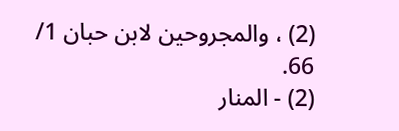(2) ، والمجروحين لابن حبان 1/ 66.
(2) - المنار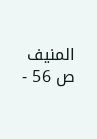المنيف ص 56 -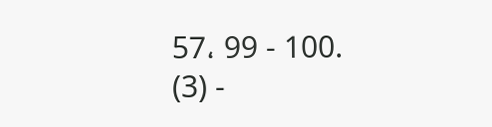57، 99 - 100.
(3) -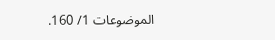الموضوعات 1/ 160.